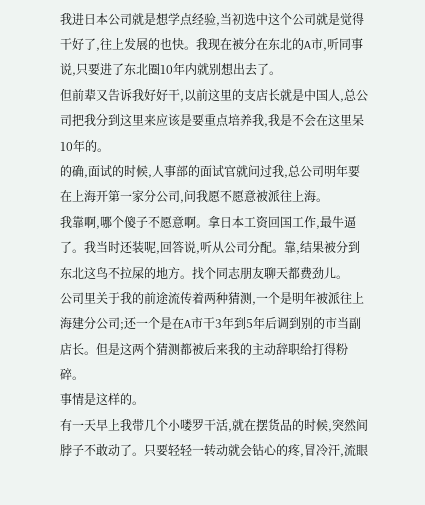我进日本公司就是想学点经验,当初选中这个公司就是觉得干好了,往上发展的也快。我现在被分在东北的A市,听同事说,只要进了东北圈10年内就别想出去了。
但前辈又告诉我好好干,以前这里的支店长就是中国人,总公司把我分到这里来应该是要重点培养我,我是不会在这里呆10年的。
的确,面试的时候,人事部的面试官就问过我,总公司明年要在上海开第一家分公司,问我愿不愿意被派往上海。
我靠啊,哪个傻子不愿意啊。拿日本工资回国工作,最牛逼了。我当时还装呢,回答说,听从公司分配。靠,结果被分到东北这鸟不拉屎的地方。找个同志朋友聊天都费劲儿。
公司里关于我的前途流传着两种猜测,一个是明年被派往上海建分公司;还一个是在A市干3年到5年后调到别的市当副店长。但是这两个猜测都被后来我的主动辞职给打得粉碎。
事情是这样的。
有一天早上我带几个小喽罗干活,就在摆货品的时候,突然间脖子不敢动了。只要轻轻一转动就会钻心的疼,冒冷汗,流眼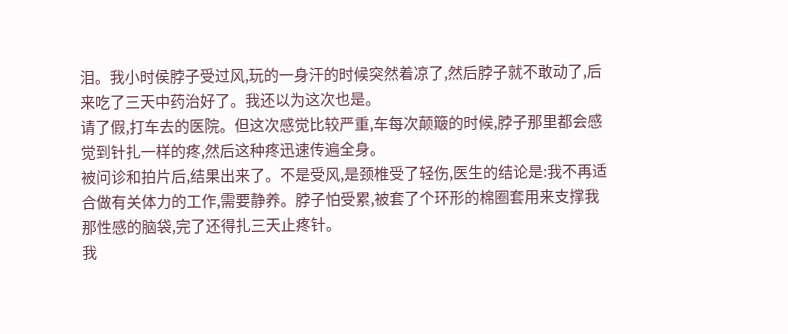泪。我小时侯脖子受过风,玩的一身汗的时候突然着凉了,然后脖子就不敢动了,后来吃了三天中药治好了。我还以为这次也是。
请了假,打车去的医院。但这次感觉比较严重,车每次颠簸的时候,脖子那里都会感觉到针扎一样的疼,然后这种疼迅速传遍全身。
被问诊和拍片后,结果出来了。不是受风,是颈椎受了轻伤,医生的结论是:我不再适合做有关体力的工作,需要静养。脖子怕受累,被套了个环形的棉圈套用来支撑我那性感的脑袋,完了还得扎三天止疼针。
我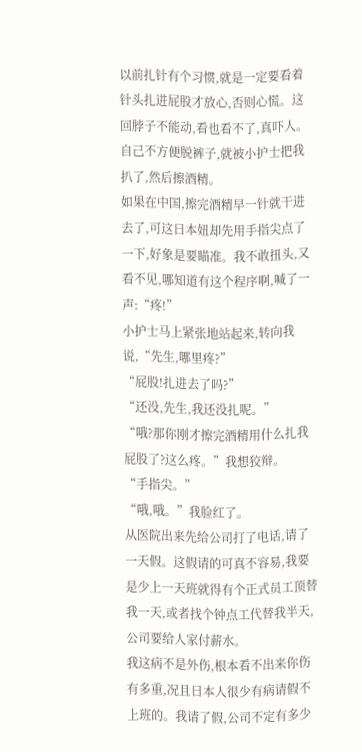以前扎针有个习惯,就是一定要看着针头扎进屁股才放心,否则心慌。这回脖子不能动,看也看不了,真吓人。自己不方便脱裤子,就被小护士把我扒了,然后擦酒精。
如果在中国,擦完酒精早一针就干进去了,可这日本妞却先用手指尖点了一下,好象是要瞄准。我不敢扭头,又看不见,哪知道有这个程序啊,喊了一声:“疼!”
小护士马上紧张地站起来,转向我说,“先生,哪里疼?”
“屁股!扎进去了吗?”
“还没,先生,我还没扎呢。”
“哦?那你刚才擦完酒精用什么扎我屁股了?这么疼。”我想狡辩。
“手指尖。”
“哦,哦。”我脸红了。
从医院出来先给公司打了电话,请了一天假。这假请的可真不容易,我要是少上一天班就得有个正式员工顶替我一天,或者找个钟点工代替我半天,公司要给人家付薪水。
我这病不是外伤,根本看不出来你伤有多重,况且日本人很少有病请假不上班的。我请了假,公司不定有多少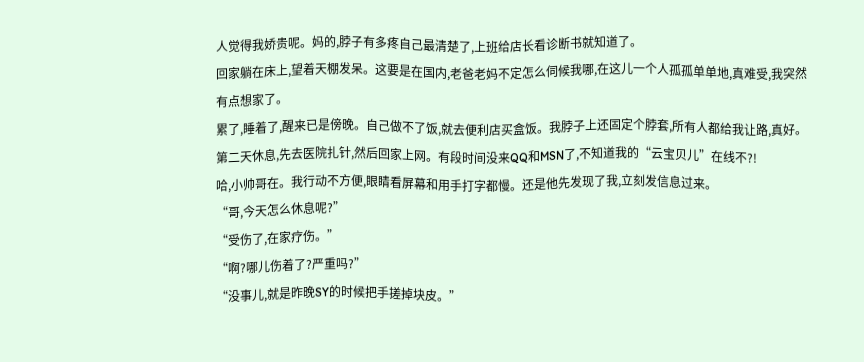人觉得我娇贵呢。妈的,脖子有多疼自己最清楚了,上班给店长看诊断书就知道了。
回家躺在床上,望着天棚发呆。这要是在国内,老爸老妈不定怎么伺候我哪,在这儿一个人孤孤单单地,真难受,我突然有点想家了。
累了,睡着了,醒来已是傍晚。自己做不了饭,就去便利店买盒饭。我脖子上还固定个脖套,所有人都给我让路,真好。
第二天休息,先去医院扎针,然后回家上网。有段时间没来QQ和MSN了,不知道我的“云宝贝儿”在线不?!
哈,小帅哥在。我行动不方便,眼睛看屏幕和用手打字都慢。还是他先发现了我,立刻发信息过来。
“哥,今天怎么休息呢?”
“受伤了,在家疗伤。”
“啊?哪儿伤着了?严重吗?”
“没事儿,就是昨晚SY的时候把手搓掉块皮。”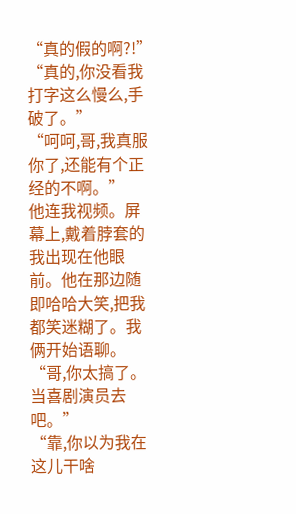“真的假的啊?!”
“真的,你没看我打字这么慢么,手破了。”
“呵呵,哥,我真服你了,还能有个正经的不啊。”
他连我视频。屏幕上,戴着脖套的我出现在他眼前。他在那边随即哈哈大笑,把我都笑迷糊了。我俩开始语聊。
“哥,你太搞了。当喜剧演员去吧。”
“靠,你以为我在这儿干啥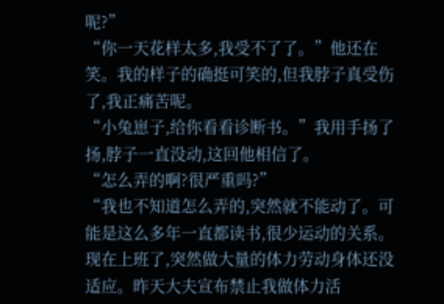呢?”
“你一天花样太多,我受不了了。”他还在笑。我的样子的确挺可笑的,但我脖子真受伤了,我正痛苦呢。
“小兔崽子,给你看看诊断书。”我用手扬了扬,脖子一直没动,这回他相信了。
“怎么弄的啊?很严重吗?”
“我也不知道怎么弄的,突然就不能动了。可能是这么多年一直都读书,很少运动的关系。现在上班了,突然做大量的体力劳动身体还没适应。昨天大夫宣布禁止我做体力活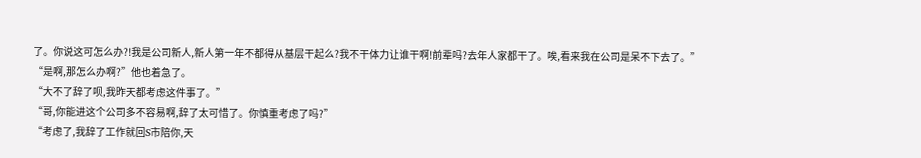了。你说这可怎么办?!我是公司新人,新人第一年不都得从基层干起么?我不干体力让谁干啊!前辈吗?去年人家都干了。唉,看来我在公司是呆不下去了。”
“是啊,那怎么办啊?”他也着急了。
“大不了辞了呗,我昨天都考虑这件事了。”
“哥,你能进这个公司多不容易啊,辞了太可惜了。你慎重考虑了吗?”
“考虑了,我辞了工作就回S市陪你,天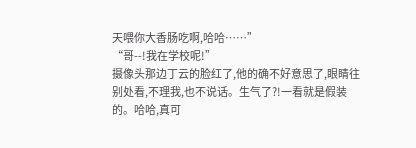天喂你大香肠吃啊,哈哈……”
“哥--!我在学校呢!”
摄像头那边丁云的脸红了,他的确不好意思了,眼睛往别处看,不理我,也不说话。生气了?!一看就是假装的。哈哈,真可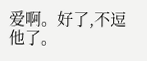爱啊。好了,不逗他了。